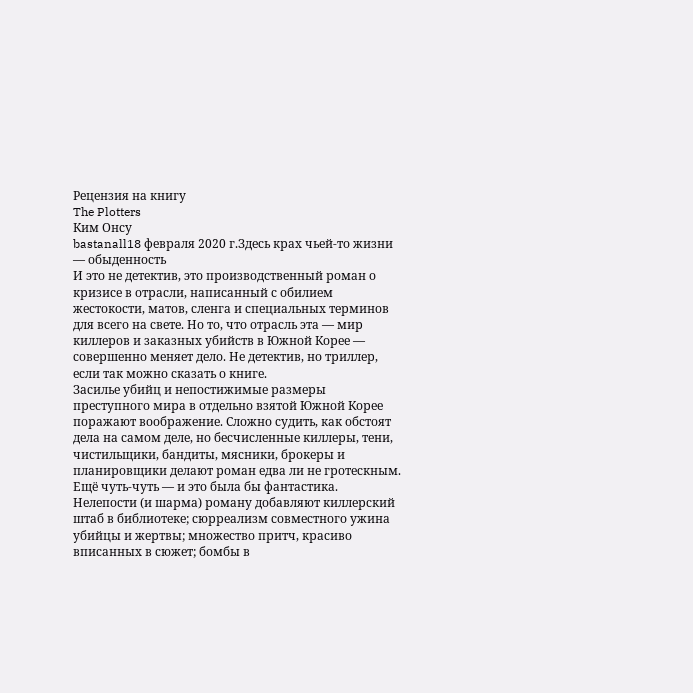Рецензия на книгу
The Plotters
Ким Онсу
bastanall18 февраля 2020 г.Здесь крах чьей-то жизни — обыденность
И это не детектив, это производственный роман о кризисе в отрасли, написанный с обилием жестокости, матов, сленга и специальных терминов для всего на свете. Но то, что отрасль эта — мир киллеров и заказных убийств в Южной Корее — совершенно меняет дело. Не детектив, но триллер, если так можно сказать о книге.
Засилье убийц и непостижимые размеры преступного мира в отдельно взятой Южной Корее поражают воображение. Сложно судить, как обстоят дела на самом деле, но бесчисленные киллеры, тени, чистильщики, бандиты, мясники, брокеры и планировщики делают роман едва ли не гротескным. Ещё чуть-чуть — и это была бы фантастика. Нелепости (и шарма) роману добавляют киллерский штаб в библиотеке; сюрреализм совместного ужина убийцы и жертвы; множество притч, красиво вписанных в сюжет; бомбы в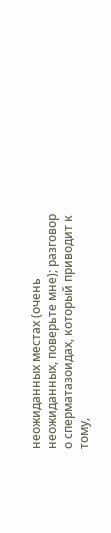неожиданных местах (очень неожиданных, поверьте мне); разговор о сперматазоидах, который приводит к тому,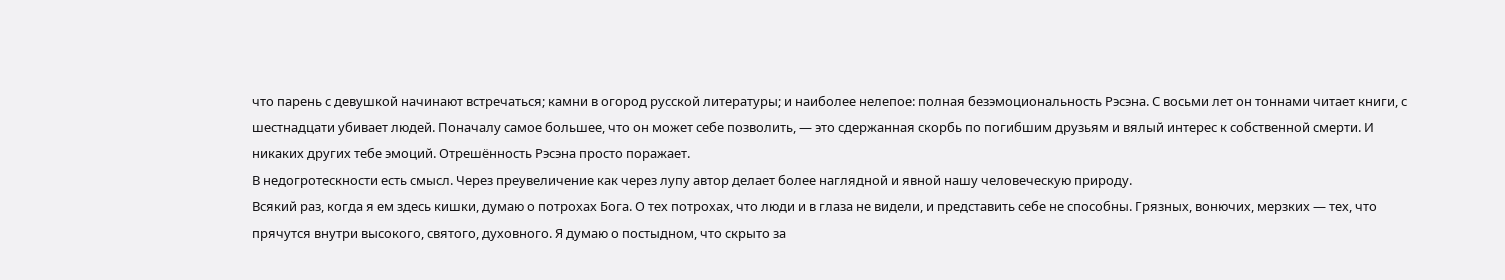что парень с девушкой начинают встречаться; камни в огород русской литературы; и наиболее нелепое: полная безэмоциональность Рэсэна. С восьми лет он тоннами читает книги, с шестнадцати убивает людей. Поначалу самое большее, что он может себе позволить, — это сдержанная скорбь по погибшим друзьям и вялый интерес к собственной смерти. И никаких других тебе эмоций. Отрешённость Рэсэна просто поражает.
В недогротескности есть смысл. Через преувеличение как через лупу автор делает более наглядной и явной нашу человеческую природу.
Всякий раз, когда я ем здесь кишки, думаю о потрохах Бога. О тех потрохах, что люди и в глаза не видели, и представить себе не способны. Грязных, вонючих, мерзких — тех, что прячутся внутри высокого, святого, духовного. Я думаю о постыдном, что скрыто за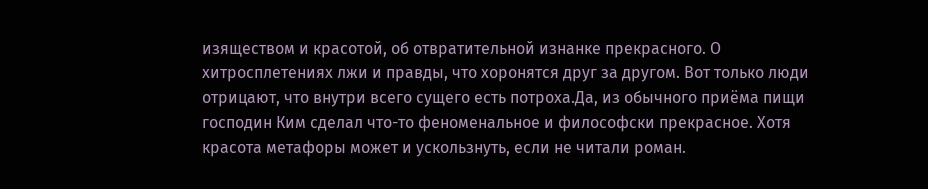изяществом и красотой, об отвратительной изнанке прекрасного. О хитросплетениях лжи и правды, что хоронятся друг за другом. Вот только люди отрицают, что внутри всего сущего есть потроха.Да, из обычного приёма пищи господин Ким сделал что-то феноменальное и философски прекрасное. Хотя красота метафоры может и ускользнуть, если не читали роман.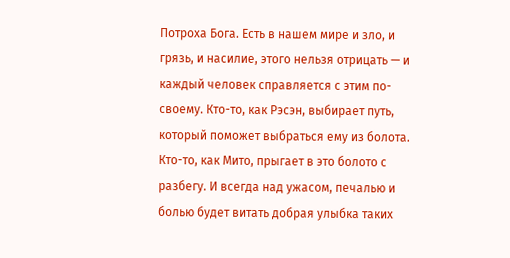Потроха Бога. Есть в нашем мире и зло, и грязь, и насилие, этого нельзя отрицать — и каждый человек справляется с этим по-своему. Кто-то, как Рэсэн, выбирает путь, который поможет выбраться ему из болота. Кто-то, как Мито, прыгает в это болото с разбегу. И всегда над ужасом, печалью и болью будет витать добрая улыбка таких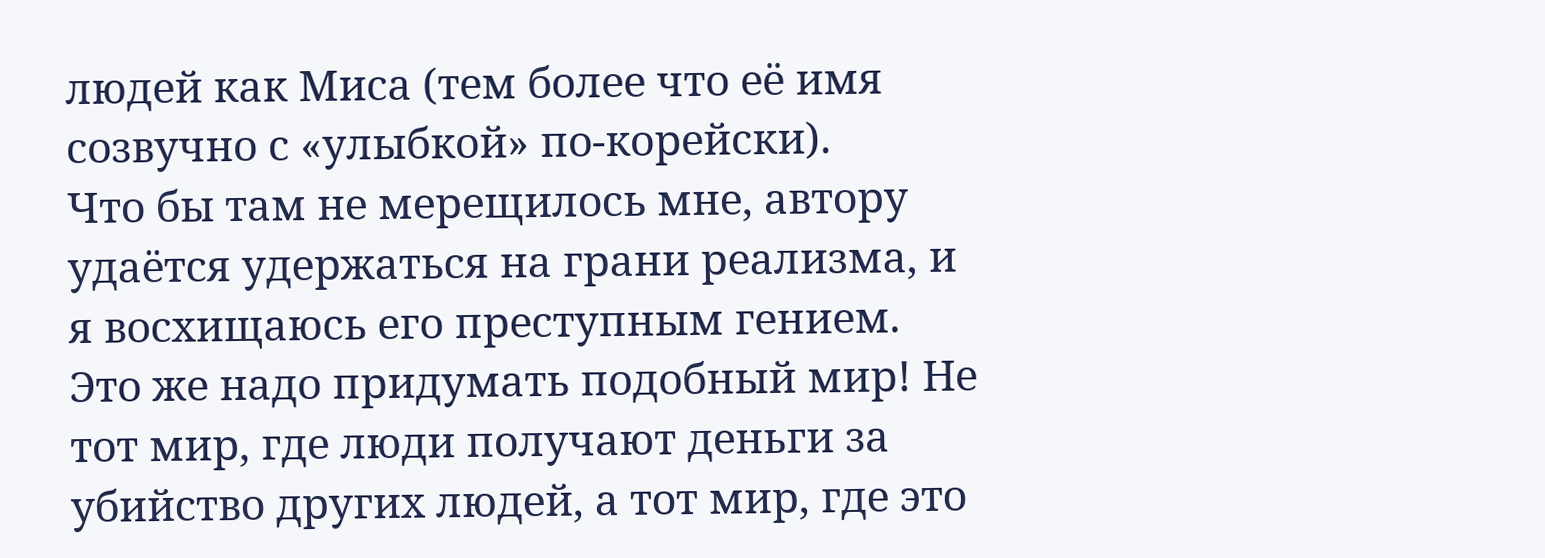людей как Миса (тем более что её имя созвучно с «улыбкой» по-корейски).
Что бы там не мерещилось мне, автору удаётся удержаться на грани реализма, и я восхищаюсь его преступным гением. Это же надо придумать подобный мир! Не тот мир, где люди получают деньги за убийство других людей, а тот мир, где это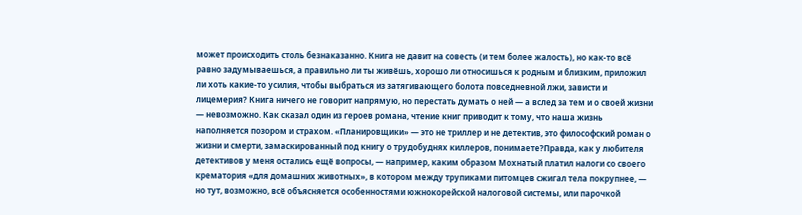может происходить столь безнаказанно. Книга не давит на совесть (и тем более жалость), но как-то всё равно задумываешься, а правильно ли ты живёшь, хорошо ли относишься к родным и близким, приложил ли хоть какие-то усилия, чтобы выбраться из затягивающего болота повседневной лжи, зависти и лицемерия? Книга ничего не говорит напрямую, но перестать думать о ней — а вслед за тем и о своей жизни — невозможно. Как сказал один из героев романа, чтение книг приводит к тому, что наша жизнь наполняется позором и страхом. «Планировщики» — это не триллер и не детектив, это философский роман о жизни и смерти, замаскированный под книгу о трудобуднях киллеров, понимаете?Правда, как у любителя детективов у меня остались ещё вопросы, — например, каким образом Мохнатый платил налоги со своего крематория «для домашних животных», в котором между трупиками питомцев сжигал тела покрупнее, — но тут, возможно, всё объясняется особенностями южнокорейской налоговой системы, или парочкой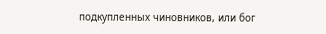подкупленных чиновников, или бог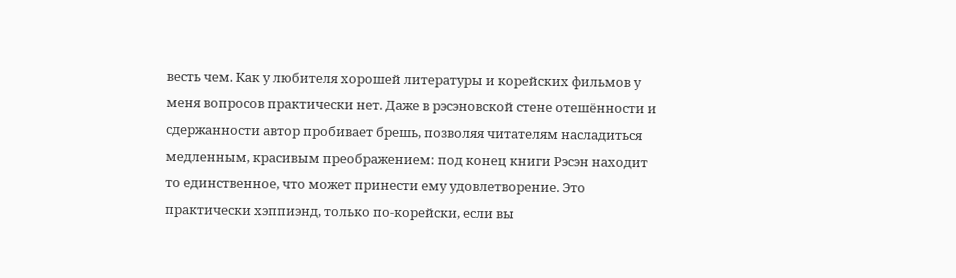весть чем. Как у любителя хорошей литературы и корейских фильмов у меня вопросов практически нет. Даже в рэсэновской стене отешённости и сдержанности автор пробивает брешь, позволяя читателям насладиться медленным, красивым преображением: под конец книги Рэсэн находит то единственное, что может принести ему удовлетворение. Это практически хэппиэнд, только по-корейски, если вы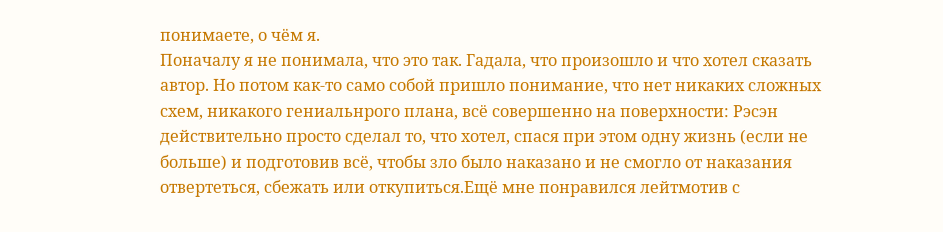понимаете, о чём я.
Поначалу я не понимала, что это так. Гадала, что произошло и что хотел сказать автор. Но потом как-то само собой пришло понимание, что нет никаких сложных схем, никакого гениальнрого плана, всё совершенно на поверхности: Рэсэн действительно просто сделал то, что хотел, спася при этом одну жизнь (если не больше) и подготовив всё, чтобы зло было наказано и не смогло от наказания отвертеться, сбежать или откупиться.Ещё мне понравился лейтмотив с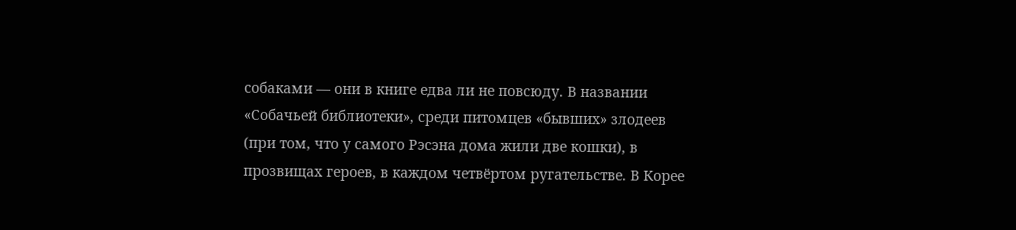собаками — они в книге едва ли не повсюду. В названии «Собачьей библиотеки», среди питомцев «бывших» злодеев (при том, что у самого Рэсэна дома жили две кошки), в прозвищах героев, в каждом четвёртом ругательстве. В Корее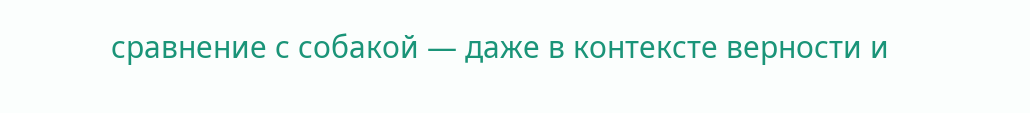сравнение с собакой — даже в контексте верности и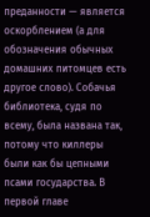преданности — является оскорблением (а для обозначения обычных домашних питомцев есть другое слово). Собачья библиотека, судя по всему, была названа так, потому что киллеры были как бы цепными псами государства. В первой главе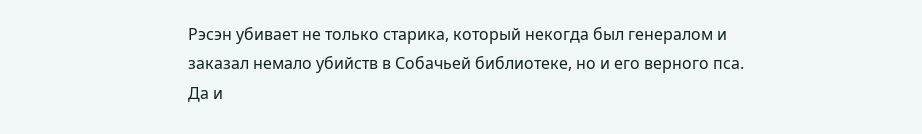Рэсэн убивает не только старика, который некогда был генералом и заказал немало убийств в Собачьей библиотеке, но и его верного пса. Да и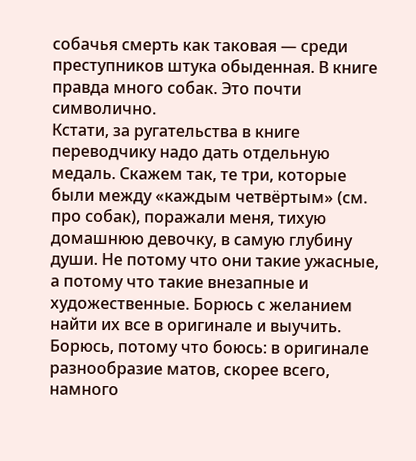собачья смерть как таковая — среди преступников штука обыденная. В книге правда много собак. Это почти символично.
Кстати, за ругательства в книге переводчику надо дать отдельную медаль. Скажем так, те три, которые были между «каждым четвёртым» (см. про собак), поражали меня, тихую домашнюю девочку, в самую глубину души. Не потому что они такие ужасные, а потому что такие внезапные и художественные. Борюсь с желанием найти их все в оригинале и выучить. Борюсь, потому что боюсь: в оригинале разнообразие матов, скорее всего, намного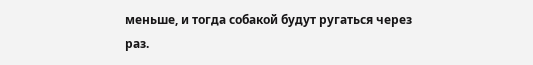меньше, и тогда собакой будут ругаться через раз.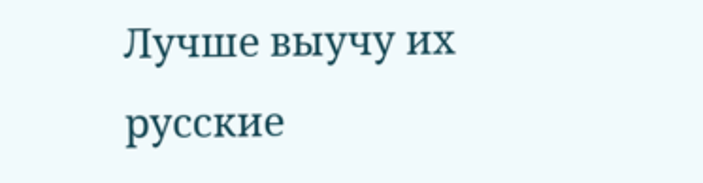Лучше выучу их русские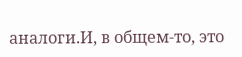аналоги.И, в общем-то, это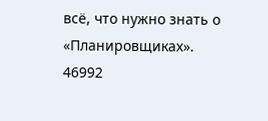всё, что нужно знать о «Планировщиках».
46992